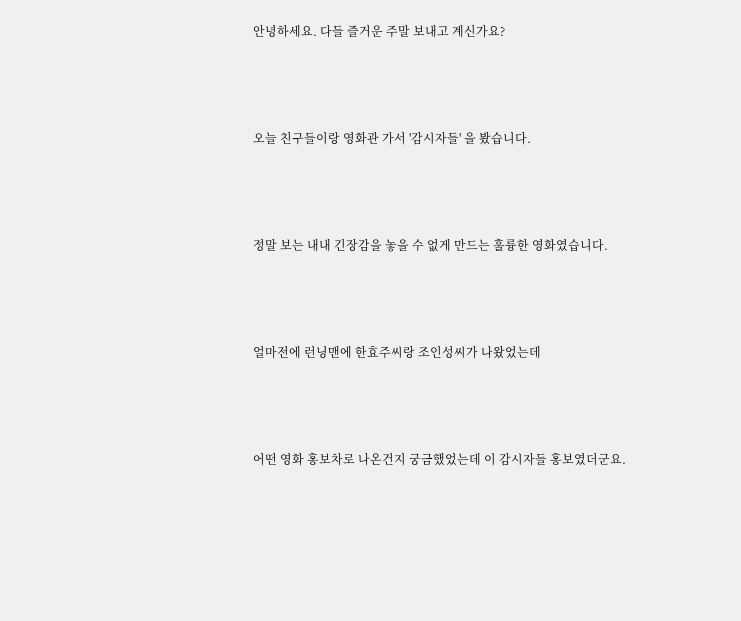안녕하세요. 다들 즐거운 주말 보내고 계신가요?



오늘 친구들이랑 영화관 가서 '감시자들' 을 봤습니다.



정말 보는 내내 긴장감을 놓을 수 없게 만드는 훌륭한 영화였습니다.



얼마전에 런닝맨에 한효주씨랑 조인성씨가 나왔었는데



어떤 영화 홍보차로 나온건지 궁금했었는데 이 감시자들 홍보였더군요.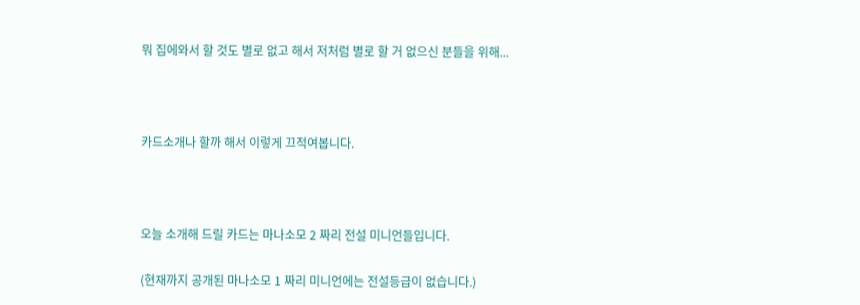뭐 집에와서 할 것도 별로 없고 해서 저처럼 별로 할 거 없으신 분들을 위해...



카드소개나 할까 해서 이렇게 끄적여봅니다.



오늘 소개해 드릴 카드는 마나소모 2 짜리 전설 미니언들입니다.

(현재까지 공개된 마나소모 1 짜리 미니언에는 전설등급이 없습니다.)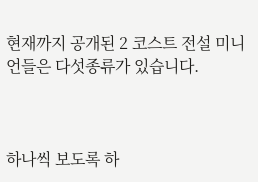현재까지 공개된 2 코스트 전설 미니언들은 다섯종류가 있습니다.



하나씩 보도록 하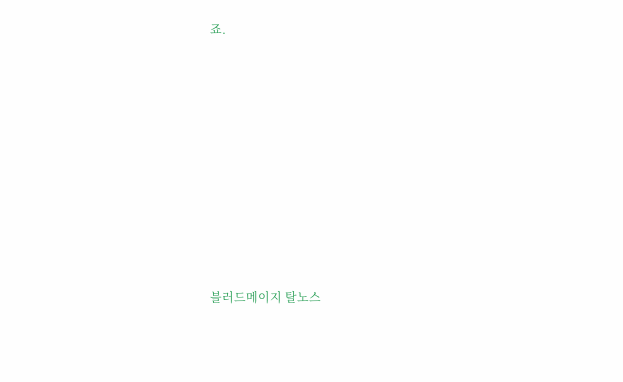죠.









블러드메이지 탈노스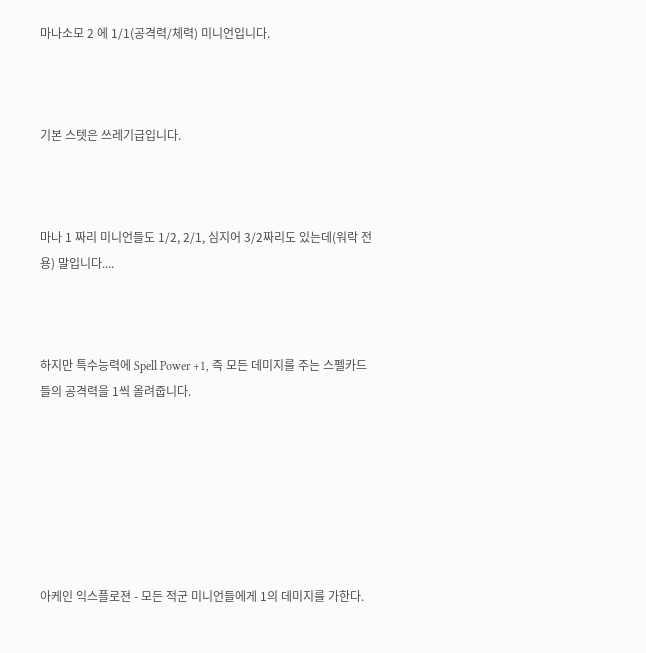마나소모 2 에 1/1(공격력/체력) 미니언입니다.



기본 스텟은 쓰레기급입니다.



마나 1 짜리 미니언들도 1/2, 2/1, 심지어 3/2짜리도 있는데(워락 전용) 말입니다....



하지만 특수능력에 Spell Power +1, 즉 모든 데미지를 주는 스펠카드들의 공격력을 1씩 올려줍니다.







아케인 익스플로젼 - 모든 적군 미니언들에게 1의 데미지를 가한다.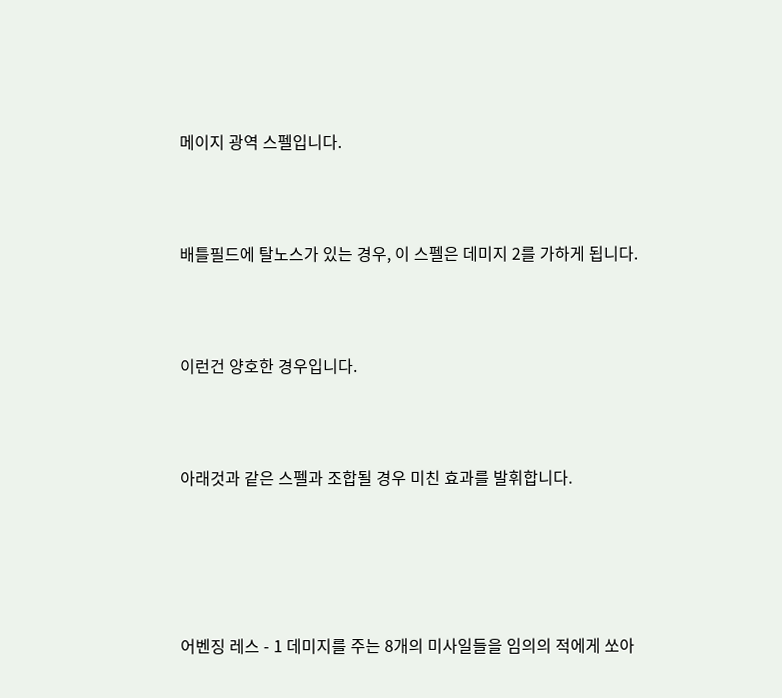메이지 광역 스펠입니다.



배틀필드에 탈노스가 있는 경우, 이 스펠은 데미지 2를 가하게 됩니다.



이런건 양호한 경우입니다.



아래것과 같은 스펠과 조합될 경우 미친 효과를 발휘합니다.





어벤징 레스 - 1 데미지를 주는 8개의 미사일들을 임의의 적에게 쏘아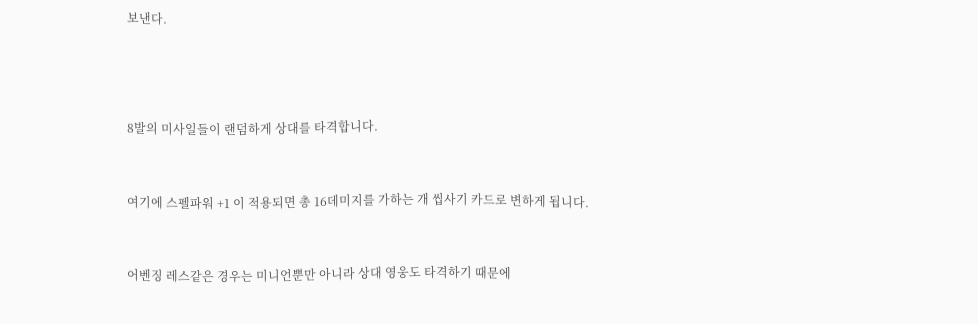보낸다.





8발의 미사일들이 랜덤하게 상대를 타격합니다.



여기에 스펠파워 +1 이 적용되면 총 16데미지를 가하는 개 씹사기 카드로 변하게 됩니다.



어벤징 레스같은 경우는 미니언뿐만 아니라 상대 영웅도 타격하기 때문에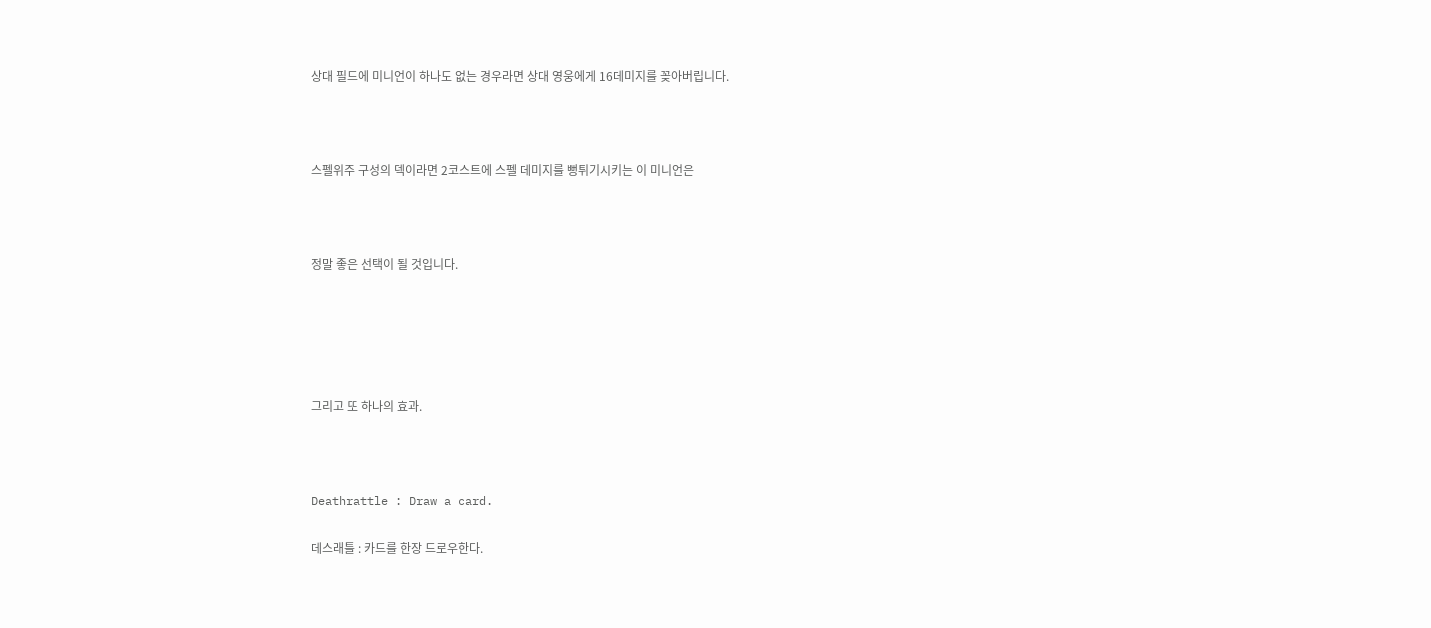상대 필드에 미니언이 하나도 없는 경우라면 상대 영웅에게 16데미지를 꽂아버립니다.



스펠위주 구성의 덱이라면 2코스트에 스펠 데미지를 뻥튀기시키는 이 미니언은



정말 좋은 선택이 될 것입니다.





그리고 또 하나의 효과.



Deathrattle : Draw a card.

데스래틀 : 카드를 한장 드로우한다.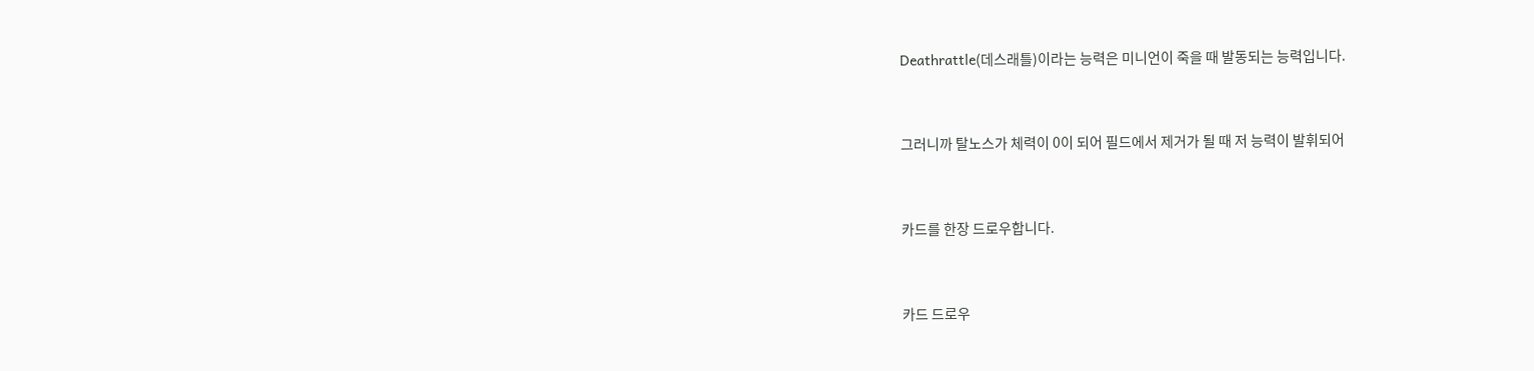Deathrattle(데스래틀)이라는 능력은 미니언이 죽을 때 발동되는 능력입니다.



그러니까 탈노스가 체력이 0이 되어 필드에서 제거가 될 때 저 능력이 발휘되어



카드를 한장 드로우합니다.



카드 드로우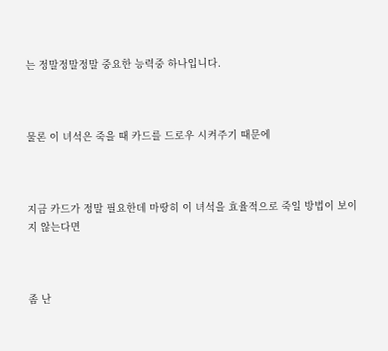는 정말정말정말 중요한 능력중 하나입니다.



물론 이 녀석은 죽을 때 카드를 드로우 시켜주기 때문에



지금 카드가 정말 필요한데 마땅히 이 녀석을 효율적으로 죽일 방법이 보이지 않는다면



좀 난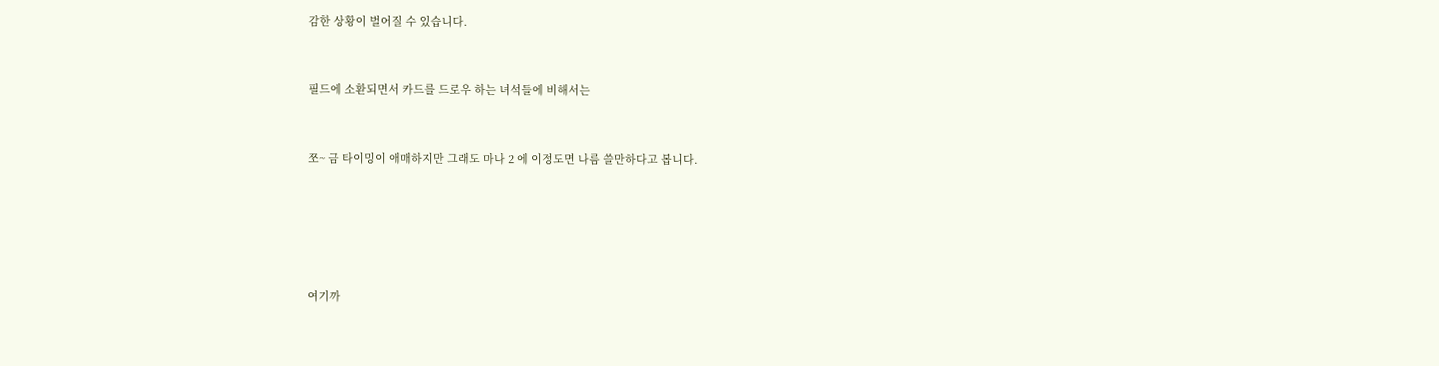감한 상황이 벌어질 수 있습니다.



필드에 소환되면서 카드를 드로우 하는 녀석들에 비해서는



쪼~ 금 타이밍이 애매하지만 그래도 마나 2 에 이정도면 나름 쓸만하다고 봅니다.







여기까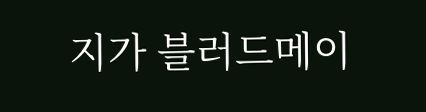지가 블러드메이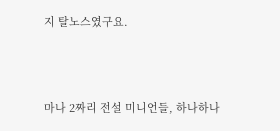지 탈노스였구요.



마나 2짜리 전설 미니언들, 하나하나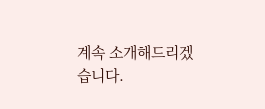계속 소개해드리겠습니다.